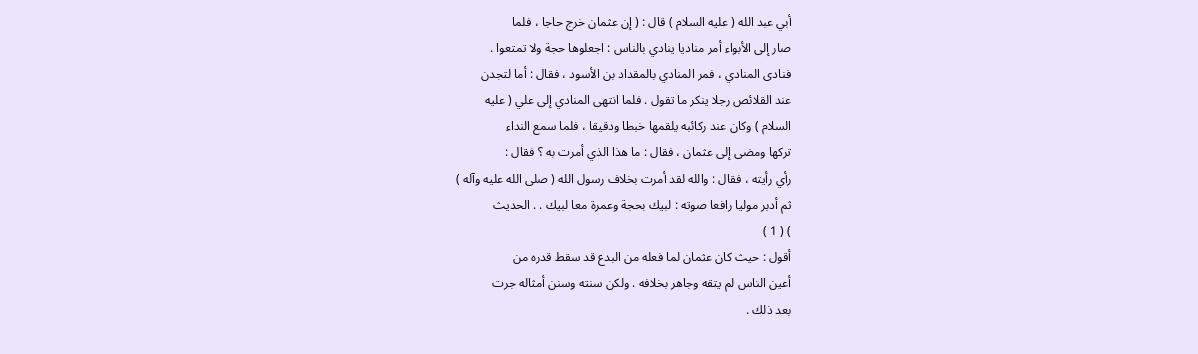أبي عبد الله ( عليه السلام ) قال : ( إن عثمان خرج حاجا ، فلما
صار إلى الأبواء أمر مناديا ينادي بالناس : اجعلوها حجة ولا تمتعوا .
فنادى المنادي ، فمر المنادي بالمقداد بن الأسود ، فقال : أما لتجدن
عند القلائص رجلا ينكر ما تقول . فلما انتهى المنادي إلى علي ( عليه
السلام ) وكان عند ركائبه يلقمها خبطا ودقيقا ، فلما سمع النداء
تركها ومضى إلى عثمان ، فقال : ما هذا الذي أمرت به ؟ فقال :
رأي رأيته ، فقال : والله لقد أمرت بخلاف رسول الله ( صلى الله عليه وآله )
ثم أدبر موليا رافعا صوته : لبيك بحجة وعمرة معا لبيك . . الحديث
) ( 1 )
أقول : حيث كان عثمان لما فعله من البدع قد سقط قدره من
أعين الناس لم يتقه وجاهر بخلافه . ولكن سنته وسنن أمثاله جرت
بعد ذلك .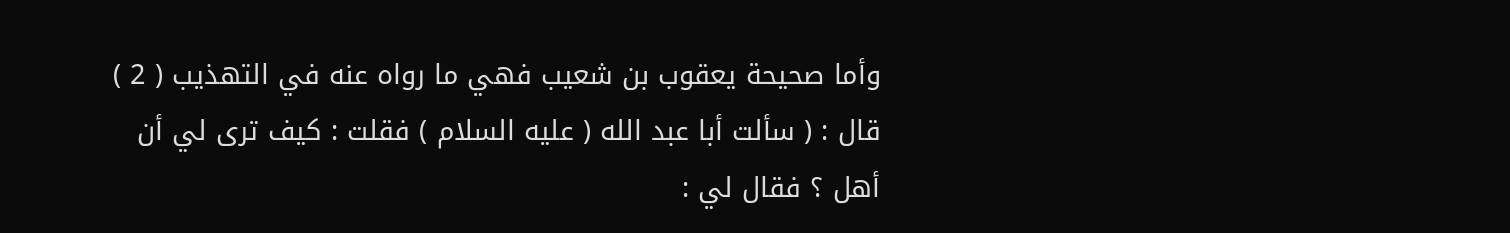وأما صحيحة يعقوب بن شعيب فهي ما رواه عنه في التهذيب ( 2 )
قال : ( سألت أبا عبد الله ( عليه السلام ) فقلت : كيف ترى لي أن
أهل ؟ فقال لي :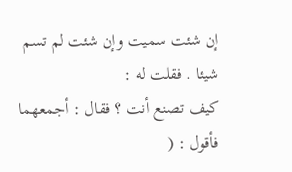إن شئت سميت وإن شئت لم تسم شيئا . فقلت له :
كيف تصنع أنت ؟ فقال : أجمعهما فأقول : (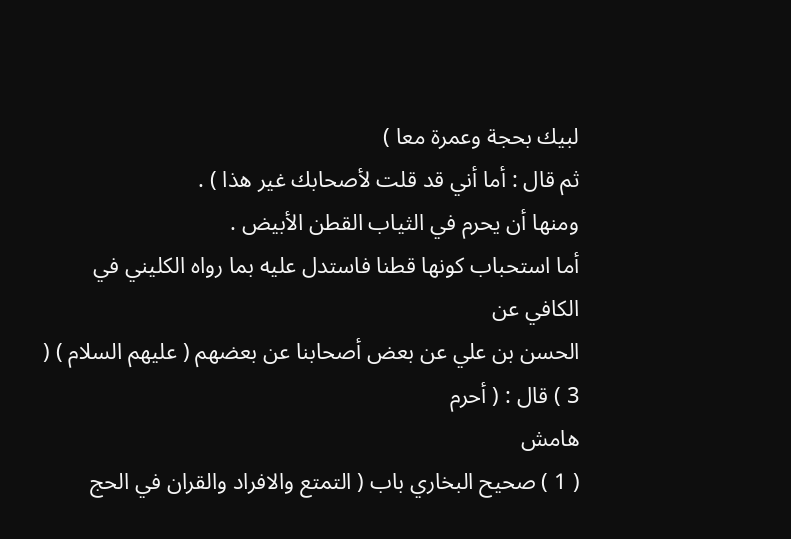لبيك بحجة وعمرة معا )
ثم قال : أما أني قد قلت لأصحابك غير هذا ) .
ومنها أن يحرم في الثياب القطن الأبيض .
أما استحباب كونها قطنا فاستدل عليه بما رواه الكليني في الكافي عن
الحسن بن علي عن بعض أصحابنا عن بعضهم ( عليهم السلام ) ( 3 ) قال : ( أحرم
هامش
( 1 ) صحيح البخاري باب ( التمتع والافراد والقران في الحج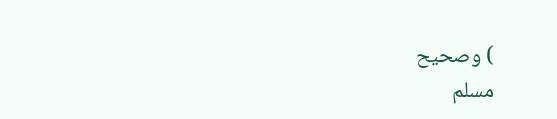) وصحيح
مسلم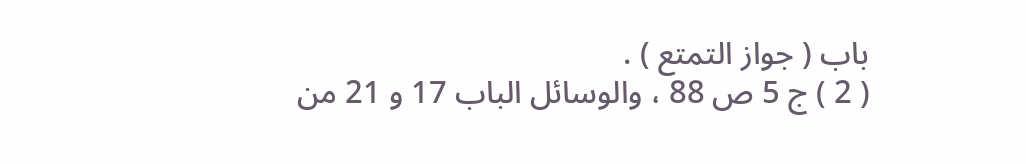باب ( جواز التمتع ) .
( 2 ) ج 5 ص 88 ، والوسائل الباب 17 و 21 من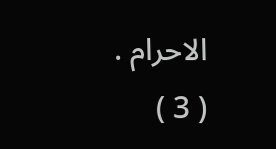الاحرام .
( 3 )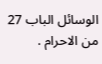الوسائل الباب 27 من الاحرام .